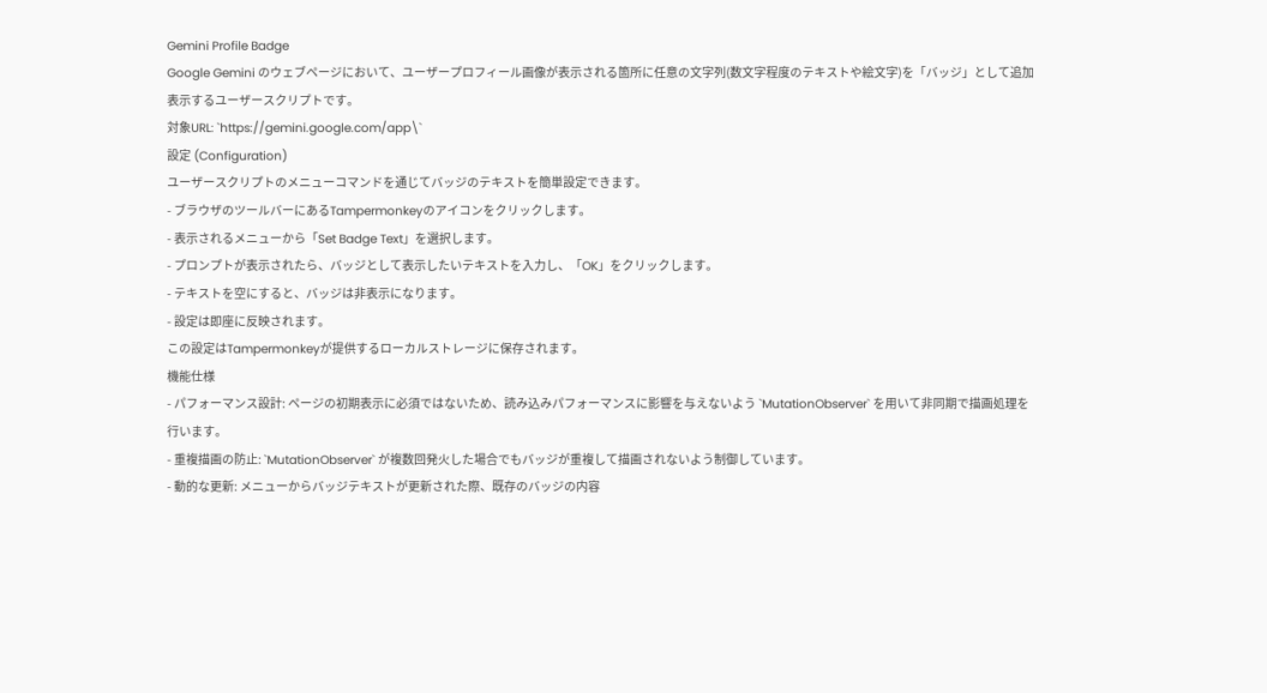Gemini Profile Badge
Google Gemini のウェブページにおいて、ユーザープロフィール画像が表示される箇所に任意の文字列(数文字程度のテキストや絵文字)を「バッジ」として追加表示するユーザースクリプトです。
対象URL: `https://gemini.google.com/app\`
設定 (Configuration)
ユーザースクリプトのメニューコマンドを通じてバッジのテキストを簡単設定できます。
- ブラウザのツールバーにあるTampermonkeyのアイコンをクリックします。
- 表示されるメニューから「Set Badge Text」を選択します。
- プロンプトが表示されたら、バッジとして表示したいテキストを入力し、「OK」をクリックします。
- テキストを空にすると、バッジは非表示になります。
- 設定は即座に反映されます。
この設定はTampermonkeyが提供するローカルストレージに保存されます。
機能仕様
- パフォーマンス設計: ページの初期表示に必須ではないため、読み込みパフォーマンスに影響を与えないよう `MutationObserver` を用いて非同期で描画処理を行います。
- 重複描画の防止: `MutationObserver` が複数回発火した場合でもバッジが重複して描画されないよう制御しています。
- 動的な更新: メニューからバッジテキストが更新された際、既存のバッジの内容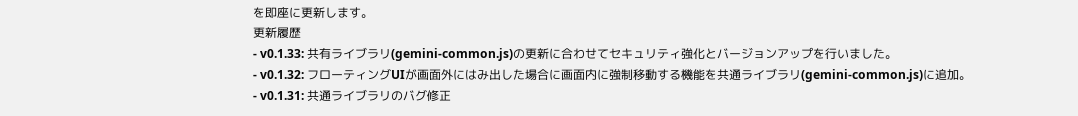を即座に更新します。
更新履歴
- v0.1.33: 共有ライブラリ(gemini-common.js)の更新に合わせてセキュリティ強化とバージョンアップを行いました。
- v0.1.32: フローティングUIが画面外にはみ出した場合に画面内に強制移動する機能を共通ライブラリ(gemini-common.js)に追加。
- v0.1.31: 共通ライブラリのバグ修正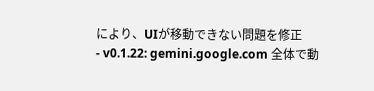により、UIが移動できない問題を修正
- v0.1.22: gemini.google.com 全体で動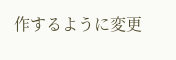作するように変更